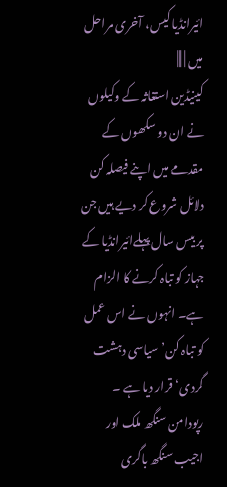ائیرانڈیا کیس، آخری مراحل میں | |||
کینیڈین استغاثہ کے وکیلوں نے ان دو سکھوں کے مقدمے میں اپنے فیصلہ کن دلائل شروع کر دیے ہیں جن پر بیس سال پہلےائیرانڈیا کے جہاز کو تباہ کرنے کا الزام ہے۔ انہوں نے اس عمل کو تباہ کن’سیاسی دہشت گردی‘قرار دیا ہے ۔ رپودامن سنگھ ملک اور اجیب سنگھ باگری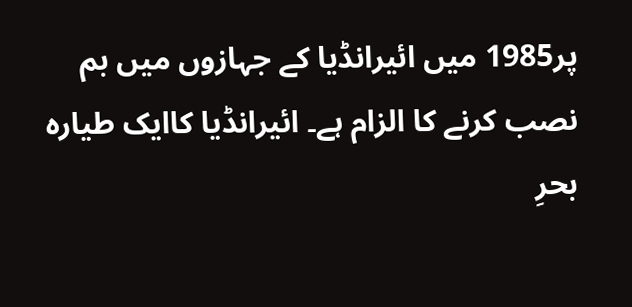پر1985 میں ائیرانڈیا کے جہازوں میں بم نصب کرنے کا الزام ہے۔ ائیرانڈیا کاایک طیارہ بحرِ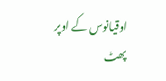اوقیانوس کے اوپر پھٹ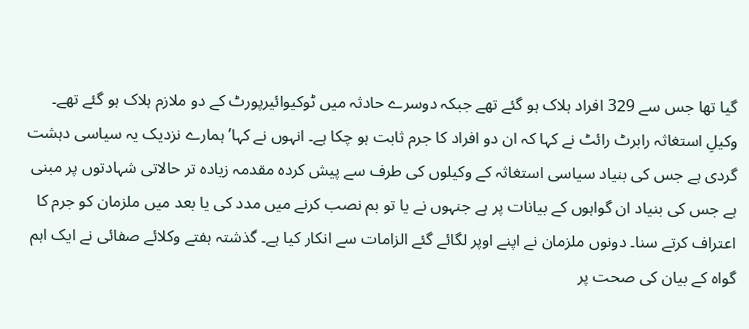گیا تھا جس سے 329 افراد ہلاک ہو گئے تھے جبکہ دوسرے حادثہ میں ٹوکیوائیرپورٹ کے دو ملازم ہلاک ہو گئے تھے۔ وکیلِ استغاثہ رابرٹ رائٹ نے کہا کہ ان دو افراد کا جرم ثابت ہو چکا ہے۔ انہوں نے کہا’ہمارے نزدیک یہ سیاسی دہشت گردی ہے جس کی بنیاد سیاسی استغاثہ کے وکیلوں کی طرف سے پیش کردہ مقدمہ زیادہ تر حالاتی شہادتوں پر مبنی ہے جس کی بنیاد ان گواہوں کے بیانات پر ہے جنہوں نے یا تو بم نصب کرنے میں مدد کی یا بعد میں ملزمان کو جرم کا اعتراف کرتے سنا۔ دونوں ملزمان نے اپنے اوپر لگائے گئے الزامات سے انکار کیا ہے۔ گذشتہ ہفتے وکلائے صفائی نے ایک اہم گواہ کے بیان کی صحت پر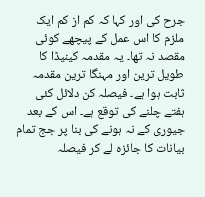جرح کی اور کہا کہ کم از کم ایک ملزم کا اس عمل کے پیچھے کوئی مقصد نہ تھا۔ یہ مقدمہ کینیڈا کا طویل ترین اور مہنگا ترین مقدمہ ثابت ہوا ہے۔ فیصلہ کن دلائل کئی ہفتے چلنے کی توقع ہے۔ اس کے بعد جیوری کے نہ ہونے کی بنا پر جج تمام بیانات کا جائزہ لے کر فیصلہ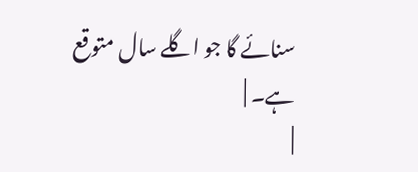سنائے گا جو اگلے سال متوقع ہے۔ |
|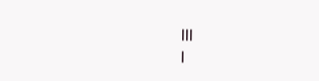|||
|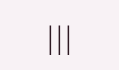|||